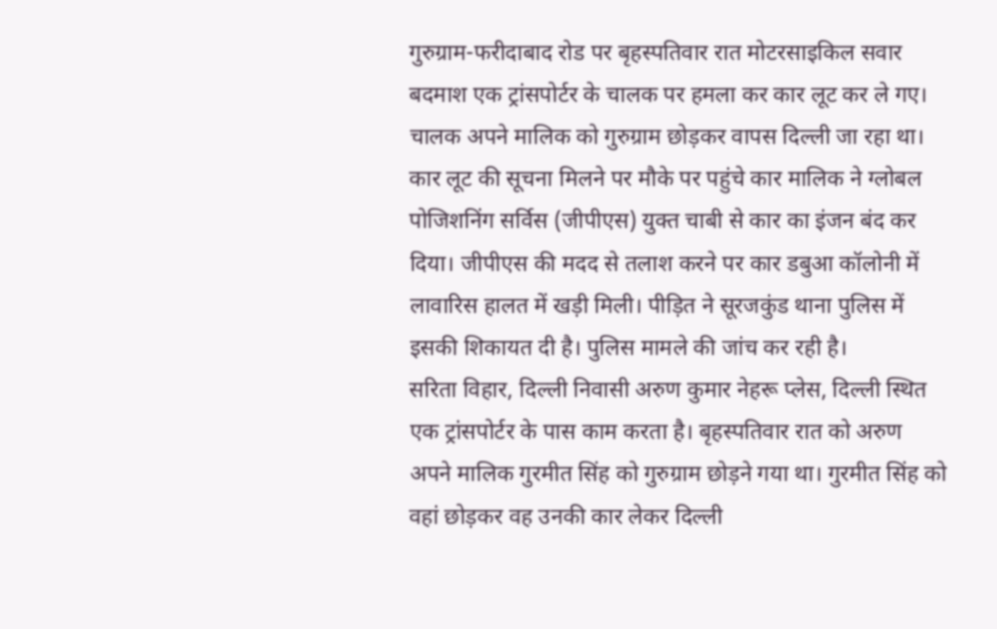गुरुग्राम-फरीदाबाद रोड पर बृहस्पतिवार रात मोटरसाइकिल सवार बदमाश एक ट्रांसपोर्टर के चालक पर हमला कर कार लूट कर ले गए। चालक अपने मालिक को गुरुग्राम छोड़कर वापस दिल्ली जा रहा था। कार लूट की सूचना मिलने पर मौके पर पहुंचे कार मालिक ने ग्लोबल पोजिशनिंग सर्विस (जीपीएस) युक्त चाबी से कार का इंजन बंद कर दिया। जीपीएस की मदद से तलाश करने पर कार डबुआ कॉलोनी में लावारिस हालत में खड़ी मिली। पीड़ित ने सूरजकुंड थाना पुलिस में इसकी शिकायत दी है। पुलिस मामले की जांच कर रही है।
सरिता विहार, दिल्ली निवासी अरुण कुमार नेहरू प्लेस, दिल्ली स्थित एक ट्रांसपोर्टर के पास काम करता है। बृहस्पतिवार रात को अरुण अपने मालिक गुरमीत सिंह को गुरुग्राम छोड़ने गया था। गुरमीत सिंह को वहां छोड़कर वह उनकी कार लेकर दिल्ली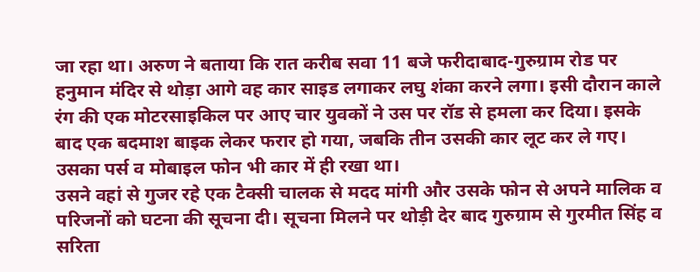जा रहा था। अरुण ने बताया कि रात करीब सवा 11 बजे फरीदाबाद-गुरुग्राम रोड पर हनुमान मंदिर से थोड़ा आगे वह कार साइड लगाकर लघु शंका करने लगा। इसी दौरान काले रंग की एक मोटरसाइकिल पर आए चार युवकों ने उस पर रॉड से हमला कर दिया। इसके बाद एक बदमाश बाइक लेकर फरार हो गया, जबकि तीन उसकी कार लूट कर ले गए। उसका पर्स व मोबाइल फोन भी कार में ही रखा था।
उसने वहां से गुजर रहे एक टैक्सी चालक से मदद मांगी और उसके फोन से अपने मालिक व परिजनों को घटना की सूचना दी। सूचना मिलने पर थोड़ी देर बाद गुरुग्राम से गुरमीत सिंह व सरिता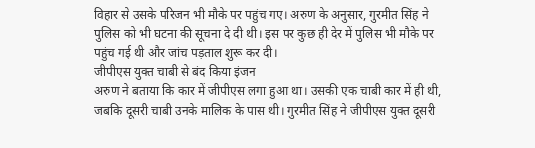विहार से उसके परिजन भी मौके पर पहुंच गए। अरुण के अनुसार, गुरमीत सिंह ने पुलिस को भी घटना की सूचना दे दी थी। इस पर कुछ ही देर में पुलिस भी मौके पर पहुंच गई थी और जांच पड़ताल शुरू कर दी।
जीपीएस युक्त चाबी से बंद किया इंजन
अरुण ने बताया कि कार में जीपीएस लगा हुआ था। उसकी एक चाबी कार में ही थी, जबकि दूसरी चाबी उनके मालिक के पास थी। गुरमीत सिंह ने जीपीएस युक्त दूसरी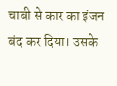चाबी से कार का इंजन बंद कर दिया। उसके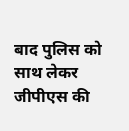बाद पुलिस को साथ लेकर जीपीएस की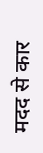मदद से कार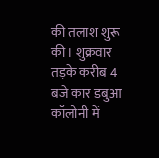की तलाश शुरू की। शुक्रवार तड़के करीब 4 बजे कार डबुआ कॉलोनी में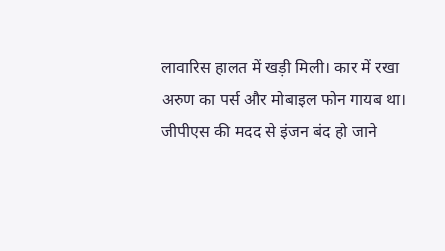लावारिस हालत में खड़ी मिली। कार में रखा अरुण का पर्स और मोबाइल फोन गायब था। जीपीएस की मदद से इंजन बंद हो जाने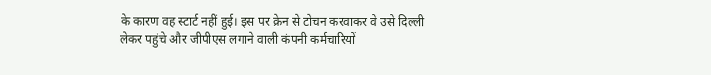के कारण वह स्टार्ट नहीं हुई। इस पर क्रेन से टोचन करवाकर वे उसे दिल्ली लेकर पहुंचे और जीपीएस लगाने वाली कंपनी कर्मचारियों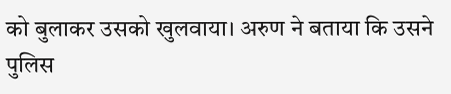को बुलाकर उसको खुलवाया। अरुण ने बताया कि उसने पुलिस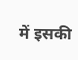में इसकी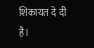शिकायत दे दी है।